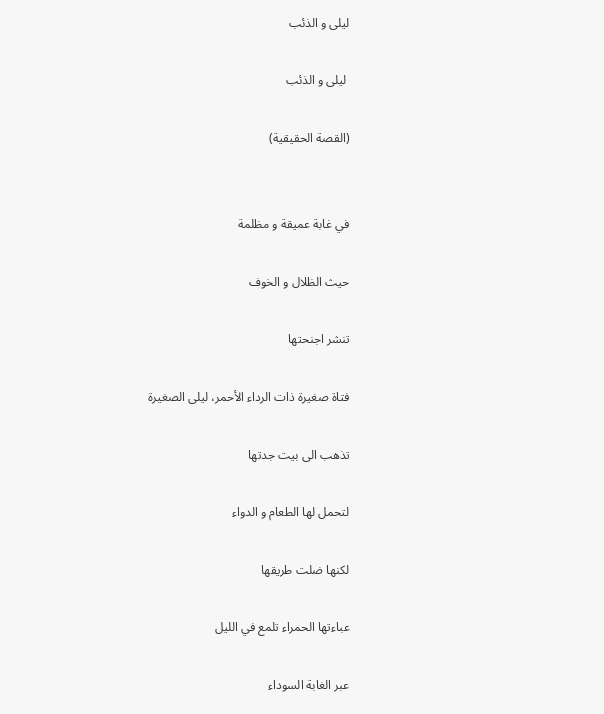ليلى و الذئب

 ليلى و الذئب

(القصة الحقيقية)


في غابة عميقة و مظلمة

حيث الظلال و الخوف

تنشر اجنحتها

فتاة صغيرة ذات الرداء الأحمر، ليلى الصغيرة

تذهب الى بيت جدتها

لتحمل لها الطعام و الدواء

لكنها ضلت طريقها

عباءتها الحمراء تلمع في الليل

عبر الغابة السوداء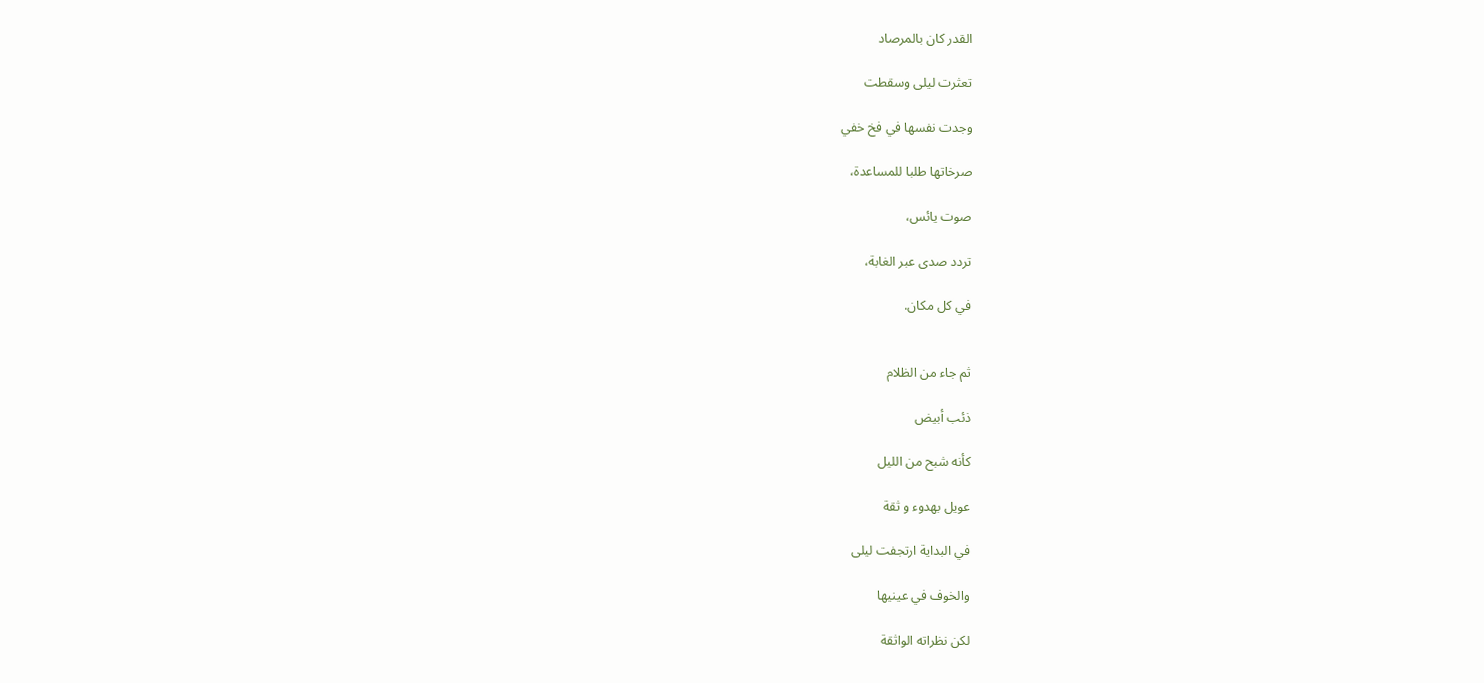القدر كان بالمرصاد

تعثرت ليلى وسقطت

وجدت نفسها في فخ خفي

صرخاتها طلبا للمساعدة،

صوت يائس،

تردد صدى عبر الغابة،

في كل مكان.


ثم جاء من الظلام

ذئب أبيض

كأنه شبح من الليل

عويل بهدوء و ثقة

في البداية ارتجفت ليلى

والخوف في عينيها

لكن نظراته الواثقة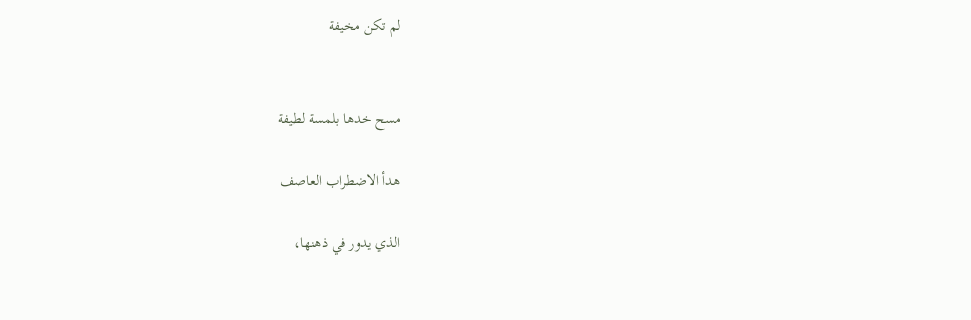لم تكن مخيفة


مسح خدها بلمسة لطيفة

هدأ الاضطراب العاصف

الذي يدور في ذهنها،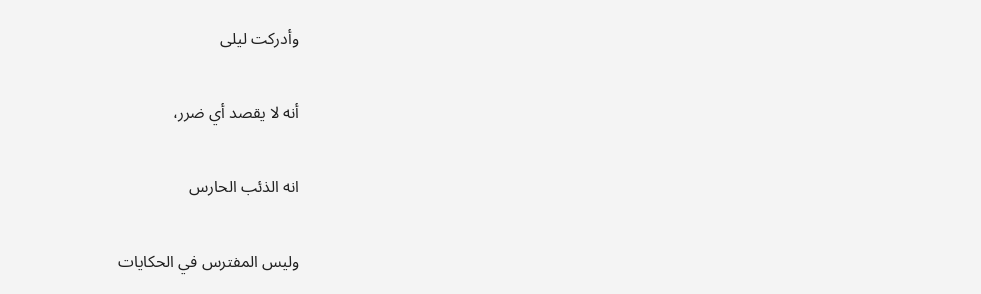وأدركت ليلى

أنه لا يقصد أي ضرر،

انه الذئب الحارس

وليس المفترس في الحكايات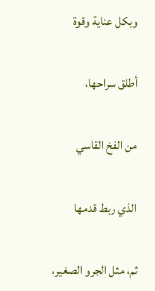وبكل عناية وقوة

أطلق سراحها،

من الفخ القاسي

الذي ربط قدمها

ثم، مثل الجرو الصغير،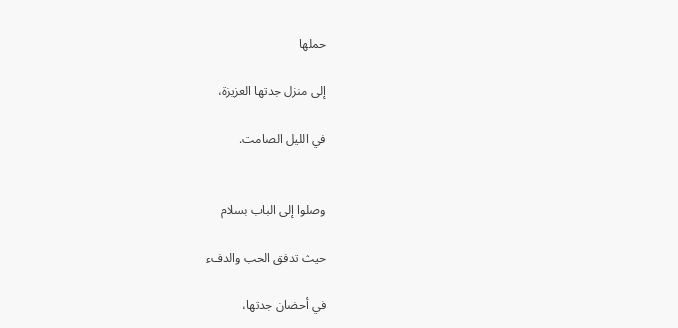حملها

إلى منزل جدتها العزيزة،

في الليل الصامت.


وصلوا إلى الباب بسلام

حيث تدفق الحب والدفء

في أحضان جدتها،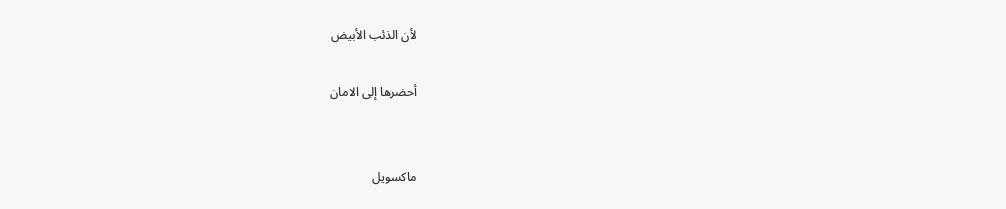لأن الذئب الأبيض

أحضرها إلى الامان


ماكسويل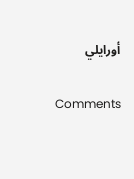أورايلي

Comments